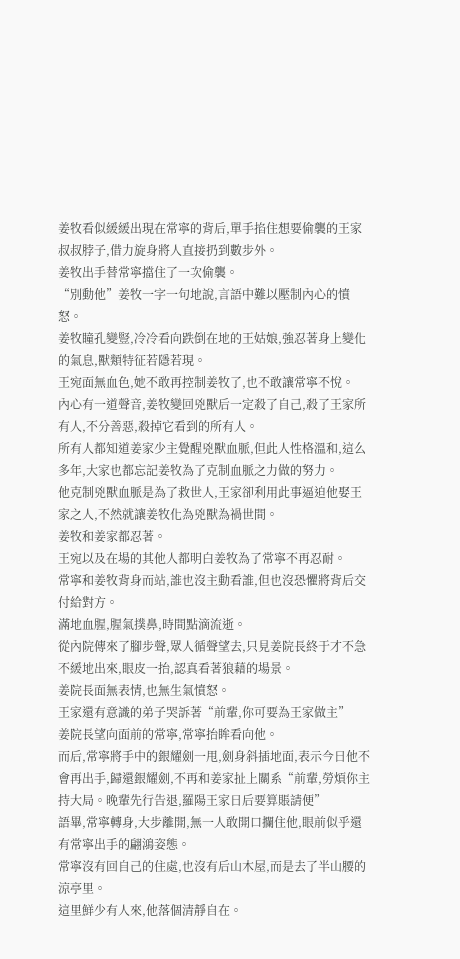姜牧看似緩緩出現在常寧的背后,單手掐住想要偷襲的王家叔叔脖子,借力旋身將人直接扔到數步外。
姜牧出手替常寧擋住了一次偷襲。
“別動他”姜牧一字一句地說,言語中難以壓制內心的憤怒。
姜牧瞳孔變豎,冷冷看向跌倒在地的王姑娘,強忍著身上變化的氣息,獸類特征若隱若現。
王宛面無血色,她不敢再控制姜牧了,也不敢讓常寧不悅。
內心有一道聲音,姜牧變回兇獸后一定殺了自己,殺了王家所有人,不分善惡,殺掉它看到的所有人。
所有人都知道姜家少主覺醒兇獸血脈,但此人性格溫和,這么多年,大家也都忘記姜牧為了克制血脈之力做的努力。
他克制兇獸血脈是為了救世人,王家卻利用此事逼迫他娶王家之人,不然就讓姜牧化為兇獸為禍世間。
姜牧和姜家都忍著。
王宛以及在場的其他人都明白姜牧為了常寧不再忍耐。
常寧和姜牧背身而站,誰也沒主動看誰,但也沒恐懼將背后交付給對方。
滿地血腥,腥氣撲鼻,時間點滴流逝。
從內院傳來了腳步聲,眾人循聲望去,只見姜院長終于才不急不緩地出來,眼皮一抬,認真看著狼藉的場景。
姜院長面無表情,也無生氣憤怒。
王家還有意識的弟子哭訴著“前輩,你可要為王家做主”
姜院長望向面前的常寧,常寧抬眸看向他。
而后,常寧將手中的銀耀劍一甩,劍身斜插地面,表示今日他不會再出手,歸還銀耀劍,不再和姜家扯上關系“前輩,勞煩你主持大局。晚輩先行告退,羅陽王家日后要算賬請便”
語畢,常寧轉身,大步離開,無一人敢開口攔住他,眼前似乎還有常寧出手的翩鴻姿態。
常寧沒有回自己的住處,也沒有后山木屋,而是去了半山腰的涼亭里。
這里鮮少有人來,他落個清靜自在。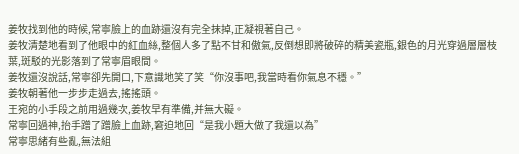姜牧找到他的時候,常寧臉上的血跡還沒有完全抹掉,正凝視著自己。
姜牧清楚地看到了他眼中的紅血絲,整個人多了點不甘和傲氣,反倒想即將破碎的精美瓷瓶,銀色的月光穿過層層枝葉,斑駁的光影落到了常寧眉眼間。
姜牧還沒說話,常寧卻先開口,下意識地笑了笑“你沒事吧,我當時看你氣息不穩。”
姜牧朝著他一步步走過去,搖搖頭。
王宛的小手段之前用過幾次,姜牧早有準備,并無大礙。
常寧回過神,抬手蹭了蹭臉上血跡,窘迫地回“是我小題大做了我還以為”
常寧思緒有些亂,無法組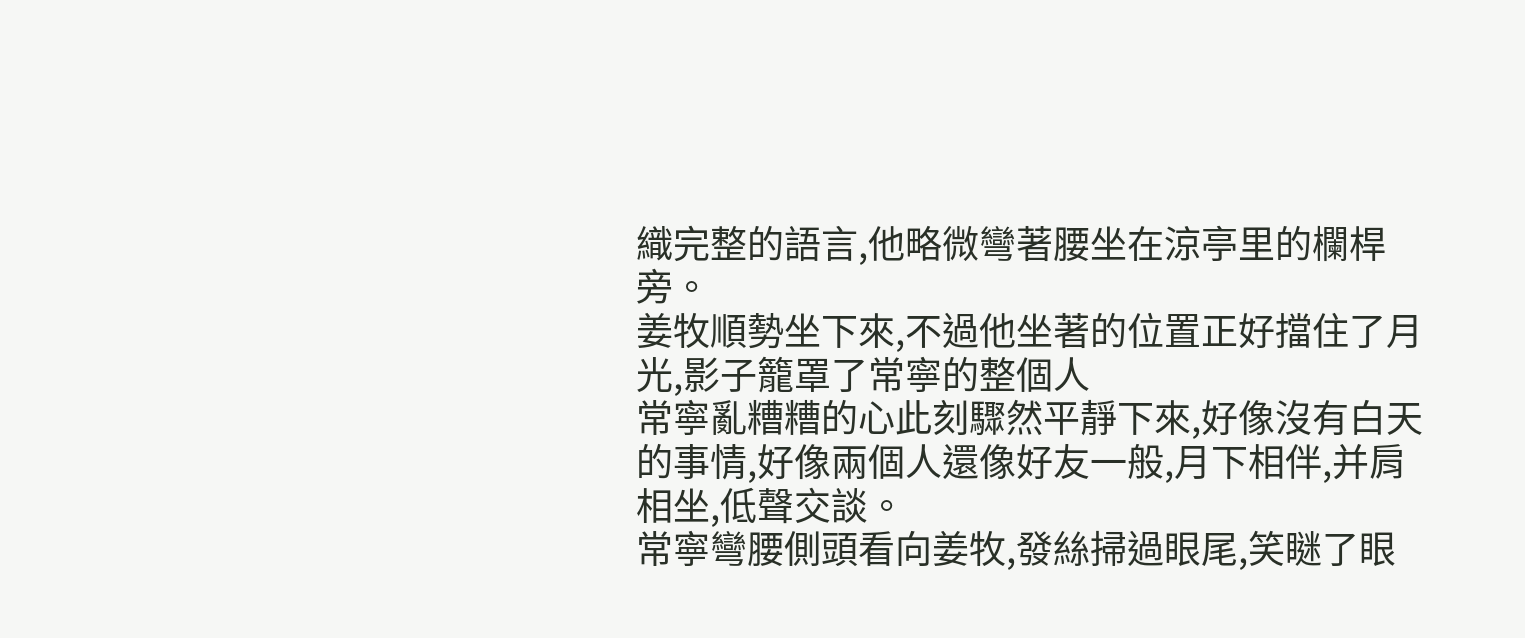織完整的語言,他略微彎著腰坐在涼亭里的欄桿旁。
姜牧順勢坐下來,不過他坐著的位置正好擋住了月光,影子籠罩了常寧的整個人
常寧亂糟糟的心此刻驟然平靜下來,好像沒有白天的事情,好像兩個人還像好友一般,月下相伴,并肩相坐,低聲交談。
常寧彎腰側頭看向姜牧,發絲掃過眼尾,笑瞇了眼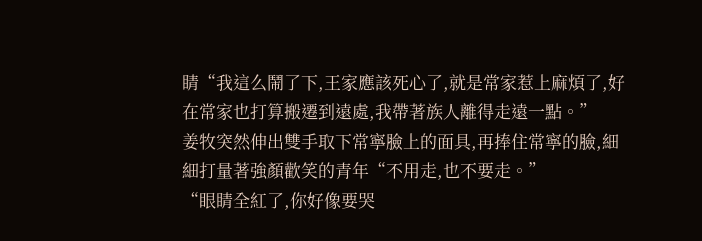睛“我這么鬧了下,王家應該死心了,就是常家惹上麻煩了,好在常家也打算搬遷到遠處,我帶著族人離得走遠一點。”
姜牧突然伸出雙手取下常寧臉上的面具,再捧住常寧的臉,細細打量著強顏歡笑的青年“不用走,也不要走。”
“眼睛全紅了,你好像要哭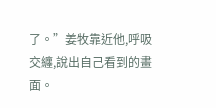了。”姜牧靠近他,呼吸交纏,說出自己看到的畫面。